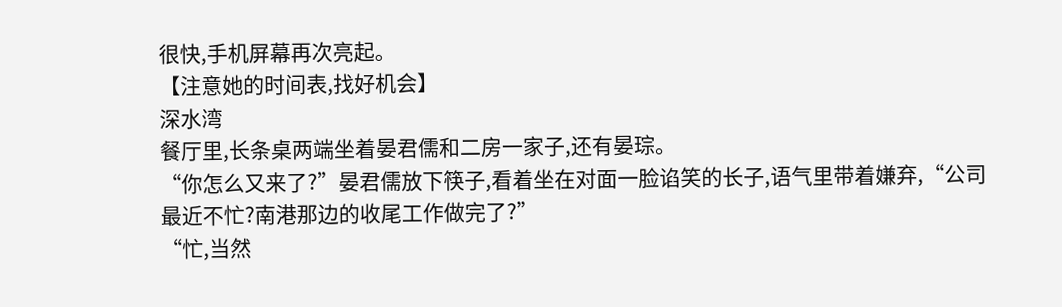很快,手机屏幕再次亮起。
【注意她的时间表,找好机会】
深水湾
餐厅里,长条桌两端坐着晏君儒和二房一家子,还有晏琮。
“你怎么又来了?”晏君儒放下筷子,看着坐在对面一脸谄笑的长子,语气里带着嫌弃,“公司最近不忙?南港那边的收尾工作做完了?”
“忙,当然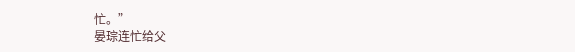忙。”
晏琮连忙给父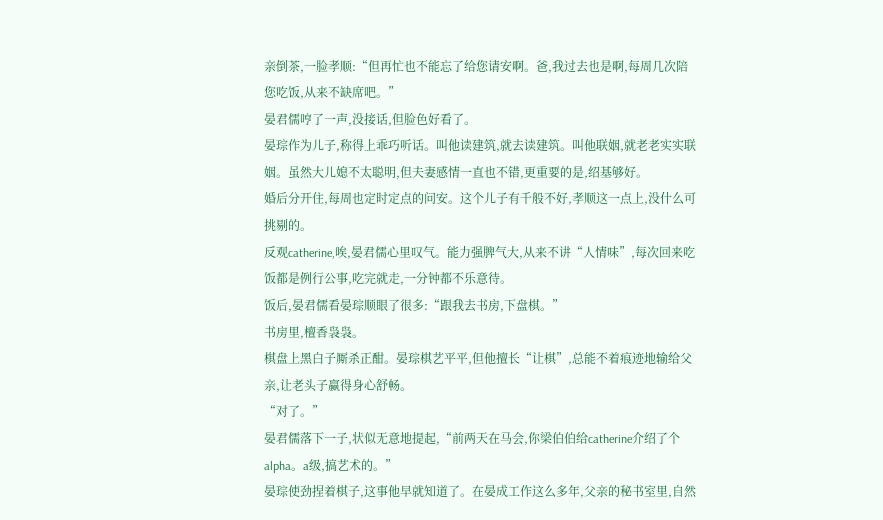亲倒茶,一脸孝顺:“但再忙也不能忘了给您请安啊。爸,我过去也是啊,每周几次陪您吃饭,从来不缺席吧。”
晏君儒哼了一声,没接话,但脸色好看了。
晏琮作为儿子,称得上乖巧听话。叫他读建筑,就去读建筑。叫他联姻,就老老实实联姻。虽然大儿媳不太聪明,但夫妻感情一直也不错,更重要的是,绍基够好。
婚后分开住,每周也定时定点的问安。这个儿子有千般不好,孝顺这一点上,没什么可挑剔的。
反观catherine,唉,晏君儒心里叹气。能力强脾气大,从来不讲“人情味”,每次回来吃饭都是例行公事,吃完就走,一分钟都不乐意待。
饭后,晏君儒看晏琮顺眼了很多:“跟我去书房,下盘棋。”
书房里,檀香袅袅。
棋盘上黑白子厮杀正酣。晏琮棋艺平平,但他擅长“让棋”,总能不着痕迹地输给父亲,让老头子赢得身心舒畅。
“对了。”
晏君儒落下一子,状似无意地提起,“前两天在马会,你梁伯伯给catherine介绍了个alpha。a级,搞艺术的。”
晏琮使劲捏着棋子,这事他早就知道了。在晏成工作这么多年,父亲的秘书室里,自然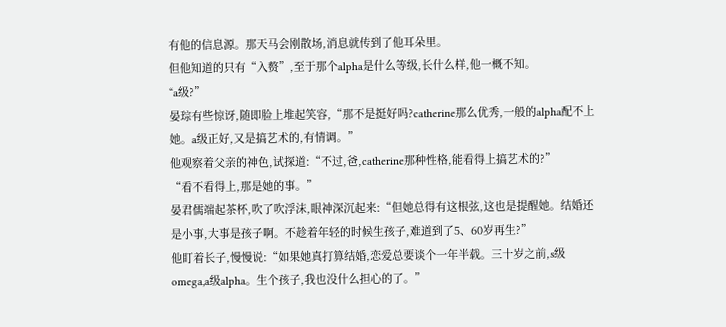有他的信息源。那天马会刚散场,消息就传到了他耳朵里。
但他知道的只有“入赘”,至于那个alpha是什么等级,长什么样,他一概不知。
“a级?”
晏琮有些惊讶,随即脸上堆起笑容,“那不是挺好吗?catherine那么优秀,一般的alpha配不上她。a级正好,又是搞艺术的,有情调。”
他观察着父亲的神色,试探道:“不过,爸,catherine那种性格,能看得上搞艺术的?”
“看不看得上,那是她的事。”
晏君儒端起茶杯,吹了吹浮沫,眼神深沉起来:“但她总得有这根弦,这也是提醒她。结婚还是小事,大事是孩子啊。不趁着年轻的时候生孩子,难道到了5、60岁再生?”
他盯着长子,慢慢说:“如果她真打算结婚,恋爱总要谈个一年半载。三十岁之前,s级omega,a级alpha。生个孩子,我也没什么担心的了。”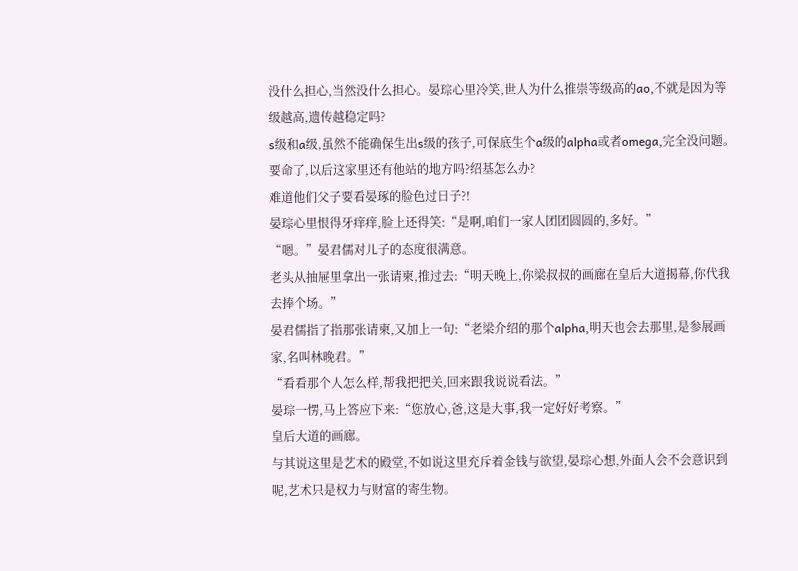没什么担心,当然没什么担心。晏琮心里冷笑,世人为什么推崇等级高的ao,不就是因为等级越高,遗传越稳定吗?
s级和a级,虽然不能确保生出s级的孩子,可保底生个a级的alpha或者omega,完全没问题。
要命了,以后这家里还有他站的地方吗?绍基怎么办?
难道他们父子要看晏琢的脸色过日子?!
晏琮心里恨得牙痒痒,脸上还得笑:“是啊,咱们一家人团团圆圆的,多好。”
“嗯。”晏君儒对儿子的态度很满意。
老头从抽屉里拿出一张请柬,推过去:“明天晚上,你梁叔叔的画廊在皇后大道揭幕,你代我去捧个场。”
晏君儒指了指那张请柬,又加上一句:“老梁介绍的那个alpha,明天也会去那里,是参展画家,名叫林晚君。”
“看看那个人怎么样,帮我把把关,回来跟我说说看法。”
晏琮一愣,马上答应下来:“您放心,爸,这是大事,我一定好好考察。”
皇后大道的画廊。
与其说这里是艺术的殿堂,不如说这里充斥着金钱与欲望,晏琮心想,外面人会不会意识到呢,艺术只是权力与财富的寄生物。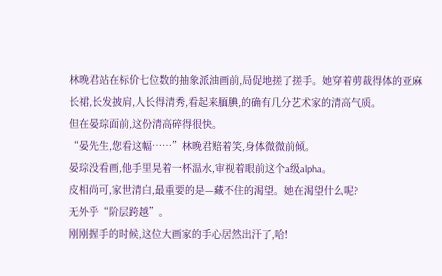林晚君站在标价七位数的抽象派油画前,局促地搓了搓手。她穿着剪裁得体的亚麻长裙,长发披肩,人长得清秀,看起来腼腆,的确有几分艺术家的清高气质。
但在晏琮面前,这份清高碎得很快。
“晏先生,您看这幅……”林晚君赔着笑,身体微微前倾。
晏琮没看画,他手里晃着一杯温水,审视着眼前这个a级alpha。
皮相尚可,家世清白,最重要的是—藏不住的渴望。她在渴望什么呢?
无外乎“阶层跨越”。
刚刚握手的时候,这位大画家的手心居然出汗了,哈!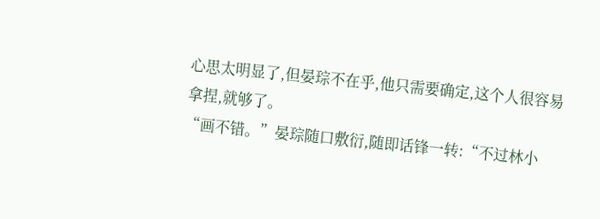心思太明显了,但晏琮不在乎,他只需要确定,这个人很容易拿捏,就够了。
“画不错。”晏琮随口敷衍,随即话锋一转:“不过林小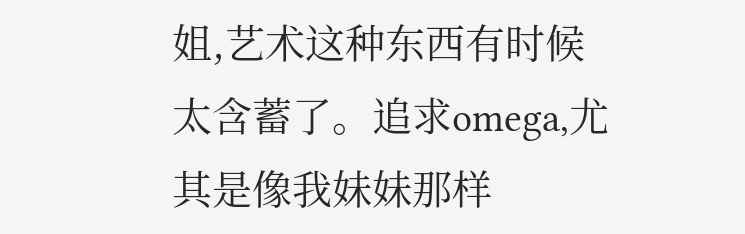姐,艺术这种东西有时候太含蓄了。追求omega,尤其是像我妹妹那样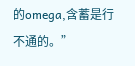的omega,含蓄是行不通的。”